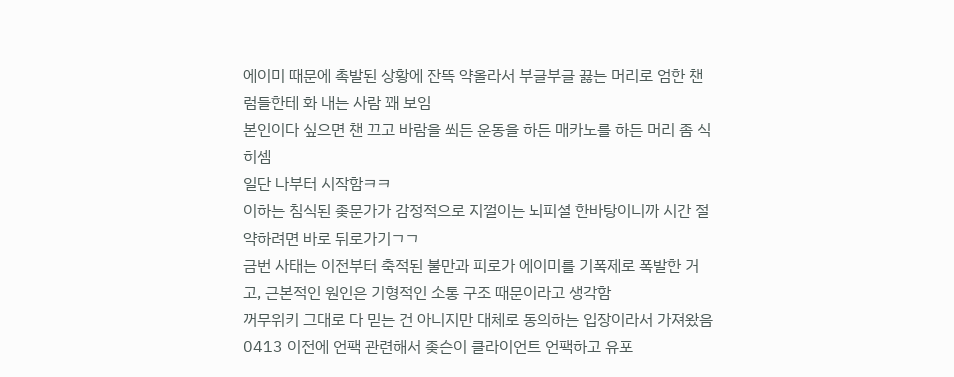에이미 때문에 촉발된 상황에 잔뜩 약올라서 부글부글 끓는 머리로 엄한 챈럼들한테 화 내는 사람 꽤 보임
본인이다 싶으면 챈 끄고 바람을 쐬든 운동을 하든 매카노를 하든 머리 좀 식히셈
일단 나부터 시작함ㅋㅋ
이하는 침식된 좆문가가 감정적으로 지껄이는 뇌피셜 한바탕이니까 시간 절약하려면 바로 뒤로가기ㄱㄱ
금번 사태는 이전부터 축적된 불만과 피로가 에이미를 기폭제로 폭발한 거고, 근본적인 원인은 기형적인 소통 구조 때문이라고 생각함
꺼무위키 그대로 다 믿는 건 아니지만 대체로 동의하는 입장이라서 가져왔음
0413 이전에 언팩 관련해서 좆슨이 클라이언트 언팩하고 유포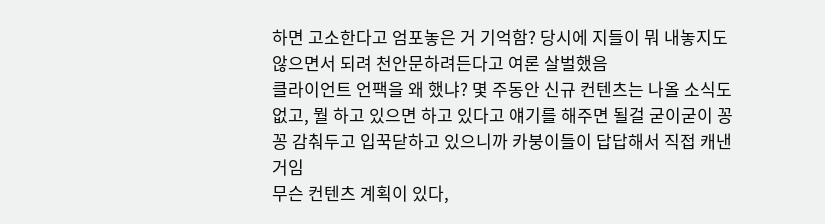하면 고소한다고 엄포놓은 거 기억함? 당시에 지들이 뭐 내놓지도 않으면서 되려 천안문하려든다고 여론 살벌했음
클라이언트 언팩을 왜 했냐? 몇 주동안 신규 컨텐츠는 나올 소식도 없고, 뭘 하고 있으면 하고 있다고 얘기를 해주면 될걸 굳이굳이 꽁꽁 감춰두고 입꾹닫하고 있으니까 카붕이들이 답답해서 직접 캐낸거임
무슨 컨텐츠 계획이 있다,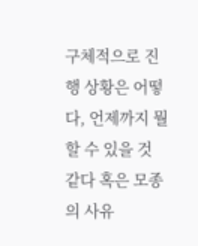구체적으로 진행 상황은 어떻다, 언제까지 뭘 할 수 있을 것 같다 혹은 모종의 사유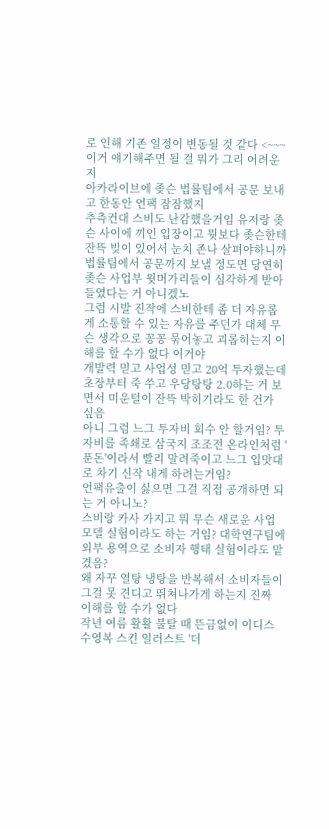로 인해 기존 일정이 변동될 것 같다 <~~~ 이거 얘기해주면 될 걸 뭐가 그리 어려운지
아카라이브에 좆슨 법률팀에서 공문 보내고 한동안 언팩 잠잠했지
추측컨대 스비도 난감했을거임 유저랑 좆슨 사이에 끼인 입장이고 뭣보다 좆슨한테 잔뜩 빚이 있어서 눈치 존나 살펴야하니까
법률팀에서 공문까지 보낼 정도면 당연히 좆슨 사업부 윗머가리들이 심각하게 받아들였다는 거 아니겠노
그럼 시발 진작에 스비한테 좀 더 자유롭게 소통할 수 있는 자유를 주던가 대체 무슨 생각으로 꽁꽁 묶어놓고 괴롭히는지 이해를 할 수가 없다 이거야
개발력 믿고 사업성 믿고 20억 투자했는데 초장부터 죽 쑤고 우당탕탕 2.0하는 거 보면서 미운털이 잔뜩 박히기라도 한 건가 싶음
아니 그럼 느그 투자비 회수 안 할거임? 투자비를 족쇄로 삼국지 조조전 온라인처럼 '푼돈'이라서 빨리 말려죽이고 느그 입맛대로 차기 신작 내게 하려는거임?
언팩유출이 싫으면 그걸 직접 공개하면 되는 거 아니노?
스비랑 카사 가지고 뭐 무슨 새로운 사업 모델 실험이라도 하는 거임? 대학연구팀에 외부 용역으로 소비자 행태 실험이라도 맡겼음?
왜 자꾸 열탕 냉탕을 반복해서 소비자들이 그걸 못 견디고 뛰쳐나가게 하는지 진짜 이해를 할 수가 없다
작년 여름 활활 불탈 때 뜬금없이 이디스 수영복 스킨 일러스트 '더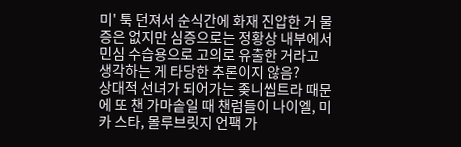미' 툭 던져서 순식간에 화재 진압한 거 물증은 없지만 심증으로는 정황상 내부에서 민심 수습용으로 고의로 유출한 거라고 생각하는 게 타당한 추론이지 않음?
상대적 선녀가 되어가는 좆니씹트라 때문에 또 챈 가마솥일 때 챈럼들이 나이엘, 미카 스타, 몰루브릿지 언팩 가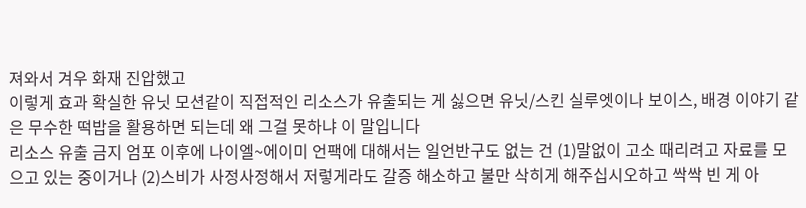져와서 겨우 화재 진압했고
이렇게 효과 확실한 유닛 모션같이 직접적인 리소스가 유출되는 게 싫으면 유닛/스킨 실루엣이나 보이스, 배경 이야기 같은 무수한 떡밥을 활용하면 되는데 왜 그걸 못하냐 이 말입니다
리소스 유출 금지 엄포 이후에 나이엘~에이미 언팩에 대해서는 일언반구도 없는 건 (1)말없이 고소 때리려고 자료를 모으고 있는 중이거나 (2)스비가 사정사정해서 저렇게라도 갈증 해소하고 불만 삭히게 해주십시오하고 싹싹 빈 게 아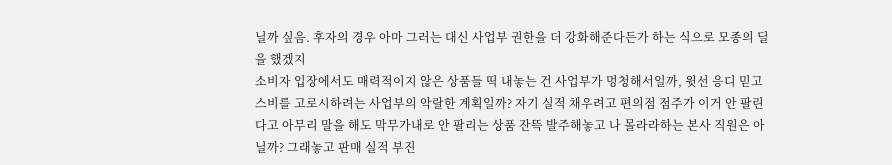닐까 싶음. 후자의 경우 아마 그러는 대신 사업부 권한을 더 강화해준다든가 하는 식으로 모종의 딜을 했겠지
소비자 입장에서도 매력적이지 않은 상품들 띡 내놓는 건 사업부가 멍청해서일까, 윗선 응디 믿고 스비를 고로시하려는 사업부의 악랄한 계획일까? 자기 실적 채우려고 편의점 점주가 이거 안 팔린다고 아무리 말을 해도 막무가내로 안 팔리는 상품 잔뜩 발주해놓고 나 몰라라하는 본사 직원은 아닐까? 그래놓고 판매 실적 부진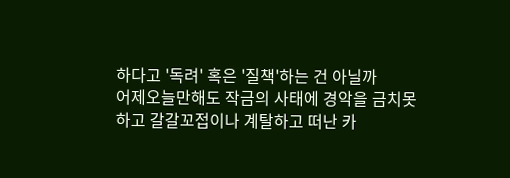하다고 '독려' 혹은 '질책'하는 건 아닐까
어제오늘만해도 작금의 사태에 경악을 금치못하고 갈갈꼬접이나 계탈하고 떠난 카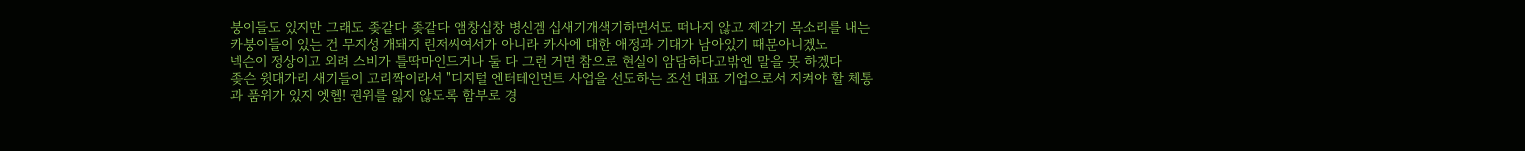붕이들도 있지만 그래도 좆같다 좆같다 앰창십창 병신겜 십새기개색기하면서도 떠나지 않고 제각기 목소리를 내는 카붕이들이 있는 건 무지성 개돼지 린저씨여서가 아니라 카사에 대한 애정과 기대가 남아있기 때문아니겠노
넥슨이 정상이고 외려 스비가 틀딱마인드거나 둘 다 그런 거면 참으로 현실이 암담하다고밖엔 말을 못 하겠다
좆슨 윗대가리 새기들이 고리짝이라서 "디지털 엔터테인먼트 사업을 선도하는 조선 대표 기업으로서 지켜야 할 체통과 품위가 있지 엣헴! 권위를 잃지 않도록 함부로 경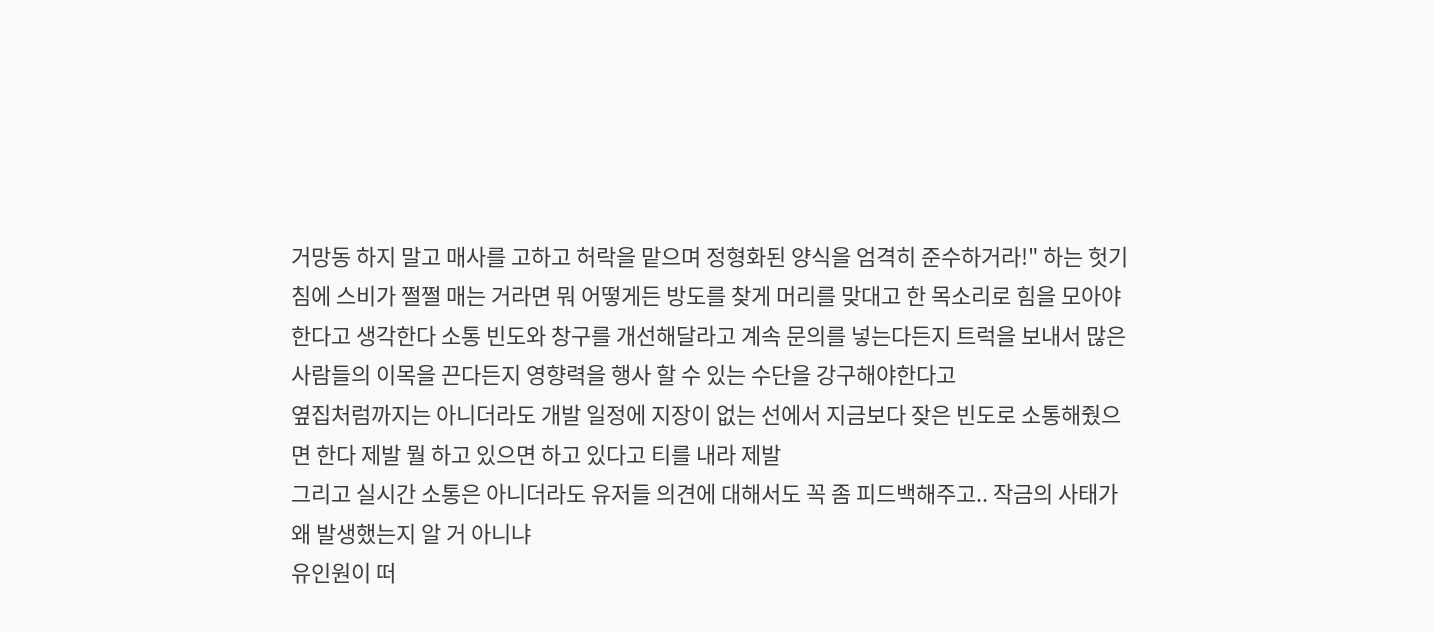거망동 하지 말고 매사를 고하고 허락을 맡으며 정형화된 양식을 엄격히 준수하거라!" 하는 헛기침에 스비가 쩔쩔 매는 거라면 뭐 어떻게든 방도를 찾게 머리를 맞대고 한 목소리로 힘을 모아야 한다고 생각한다 소통 빈도와 창구를 개선해달라고 계속 문의를 넣는다든지 트럭을 보내서 많은 사람들의 이목을 끈다든지 영향력을 행사 할 수 있는 수단을 강구해야한다고
옆집처럼까지는 아니더라도 개발 일정에 지장이 없는 선에서 지금보다 잦은 빈도로 소통해줬으면 한다 제발 뭘 하고 있으면 하고 있다고 티를 내라 제발
그리고 실시간 소통은 아니더라도 유저들 의견에 대해서도 꼭 좀 피드백해주고.. 작금의 사태가 왜 발생했는지 알 거 아니냐
유인원이 떠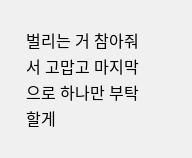벌리는 거 참아줘서 고맙고 마지막으로 하나만 부탁할게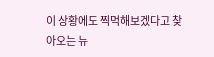이 상황에도 찍먹해보겠다고 찾아오는 뉴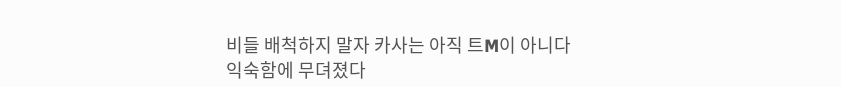비들 배척하지 말자 카사는 아직 트M이 아니다
익숙함에 무뎌졌다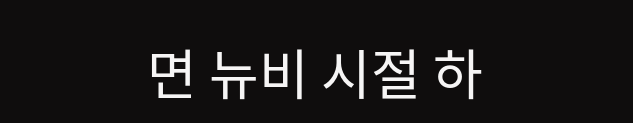면 뉴비 시절 하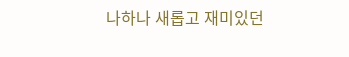나하나 새롭고 재미있던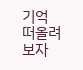기억 떠올려보자